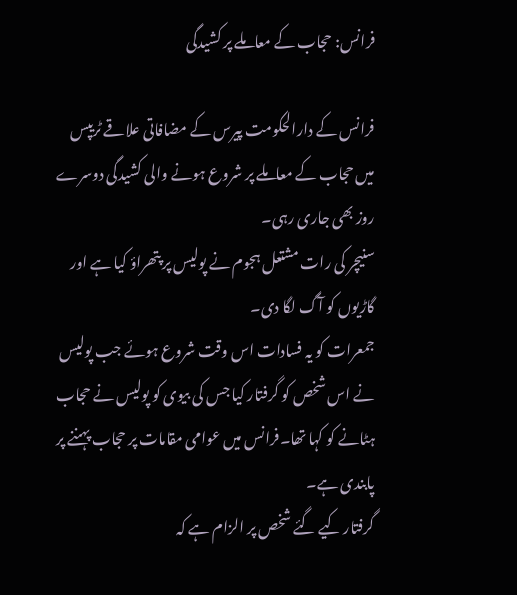فرانس: حجاب کے معاملے پر کشیدگی

فرانس کے دارالحکومت پیرس کے مضافاتی علاقے ٹریپس میں حجاب کے معاملے پر شروع ہونے والی کشیدگی دوسرے روز بھی جاری رہی۔
سنیچر کی رات مشتعل ہجوم نے پولیس پر پتھراؤ کیا ہے اور گاڑیوں کو آگ لگا دی۔
جمعرات کو یہ فسادات اس وقت شروع ہوئے جب پولیس نے اس شخص کو گرفتار کیا جس کی بیوی کو پولیس نے حجاب ہٹانے کو کہا تھا۔فرانس میں عوامی مقامات پر حجاب پہننے پر پابندی ہے۔
گرفتار کیے گئے شخص پر الزام ہے کہ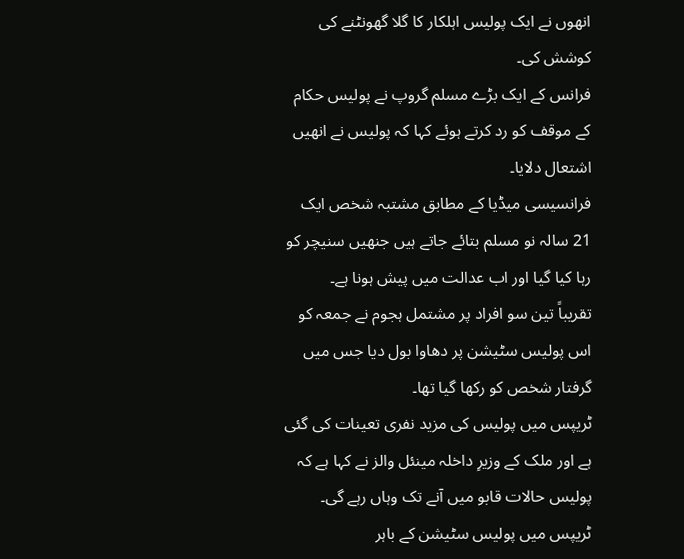انھوں نے ایک پولیس اہلکار کا گلا گھونٹنے کی کوشش کی۔
فرانس کے ایک بڑے مسلم گروپ نے پولیس حکام کے موقف کو رد کرتے ہوئے کہا کہ پولیس نے انھیں اشتعال دلایا۔
فرانسیسی میڈیا کے مطابق مشتبہ شخص ایک 21 سالہ نو مسلم بتائے جاتے ہیں جنھیں سنیچر کو رہا کیا گیا اور اب عدالت میں پیش ہونا ہے۔
تقریباً تین سو افراد پر مشتمل ہجوم نے جمعہ کو اس پولیس سٹیشن پر دھاوا بول دیا جس میں گرفتار شخص کو رکھا گیا تھا۔
ٹریپس میں پولیس کی مزید نفری تعینات کی گئی ہے اور ملک کے وزیرِ داخلہ مینئل والز نے کہا ہے کہ پولیس حالات قابو میں آنے تک وہاں رہے گی۔ ٹریپس میں پولیس سٹیشن کے باہر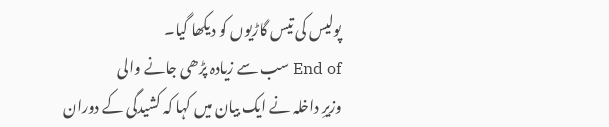پولیس کی تیس گاڑیوں کو دیکھا گیا۔
End of سب سے زیادہ پڑھی جانے والی
وزیرِ داخلہ نے ایک بیان میں کہا کہ کشیدگی کے دوران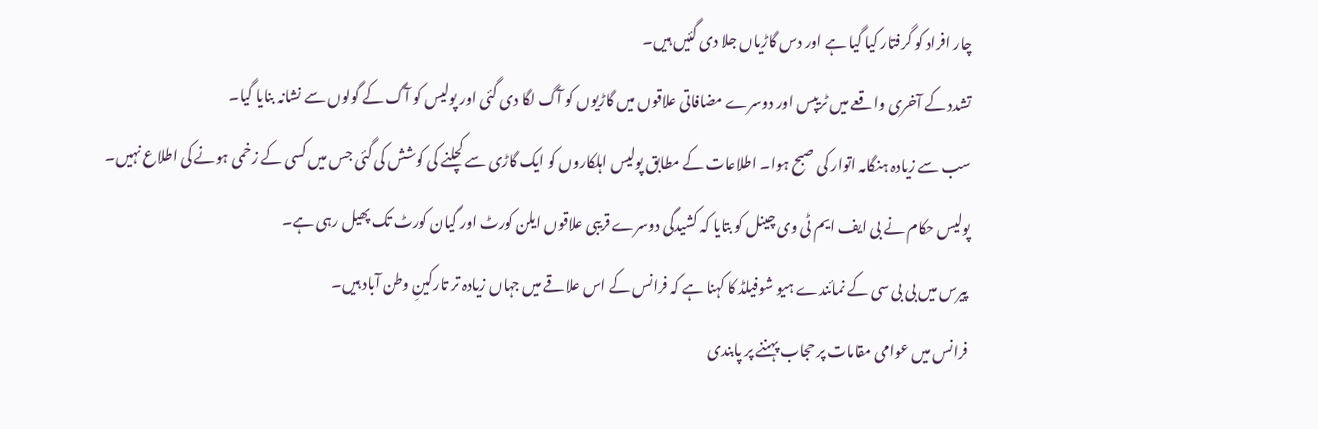چار افراد کو گرفتار کیا گیا ہے اور دس گاڑیاں جلا دی گئیں ہیں۔
تشدد کے آخری واقعے میں ٹریپس اور دوسرے مضافاتی علاقوں میں گاڑیوں کو آگ لگا دی گئی اور پولیس کو آگ کے گولوں سے نشانہ بنایا گیا۔
سب سے زیادہ ہنگامہ اتوار کی صبح ہوا۔ اطلاعات کے مطابق پولیس اہلکاروں کو ایک گاڑی سے کچلنے کی کوشش کی گئی جس میں کسی کے زخمی ہونے کی اطلاع نہیں۔
پولیس حکام نے بی ایف ایم ٹی وی چینل کو بتایا کہ کشیدگی دوسرے قریبی علاقوں ایلن کورٹ اور گیان کورٹ تک پھیل رہی ہے۔
پیرس میں بی بی سی کے نمائندے ہیو شوفیلڈ کا کہنا ہے کہ فرانس کے اس علاقے میں جہاں زیادہ تر تارکینِ وطن آباد ہیں۔
فرانس میں عوامی مقامات پر حجاب پہننے پر پابندی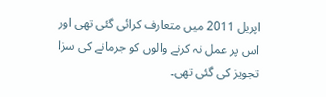اپریل 2011 میں متعارف کرائی گئی تھی اور اس پر عمل نہ کرنے والوں کو جرمانے کی سزا تجویز کی گئی تھی۔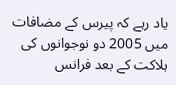یاد رہے کہ پیرس کے مضافات میں 2005 دو نوجوانوں کی ہلاکت کے بعد فرانس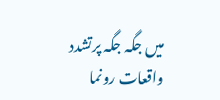میں جگہ جگہ پرتشدد واقعات رونما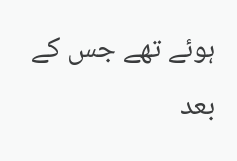ہوئے تھے جس کے بعد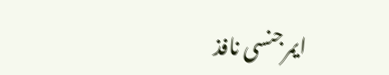ایمرجنسی نافذ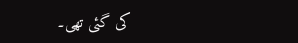کی گئی تھی۔